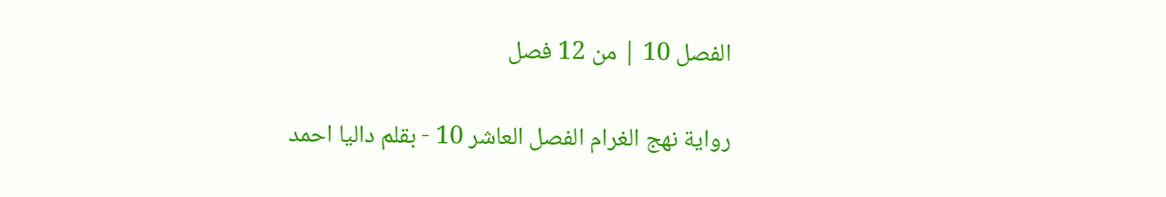الفصل 10 | من 12 فصل

رواية نهج الغرام الفصل العاشر 10 - بقلم داليا احمد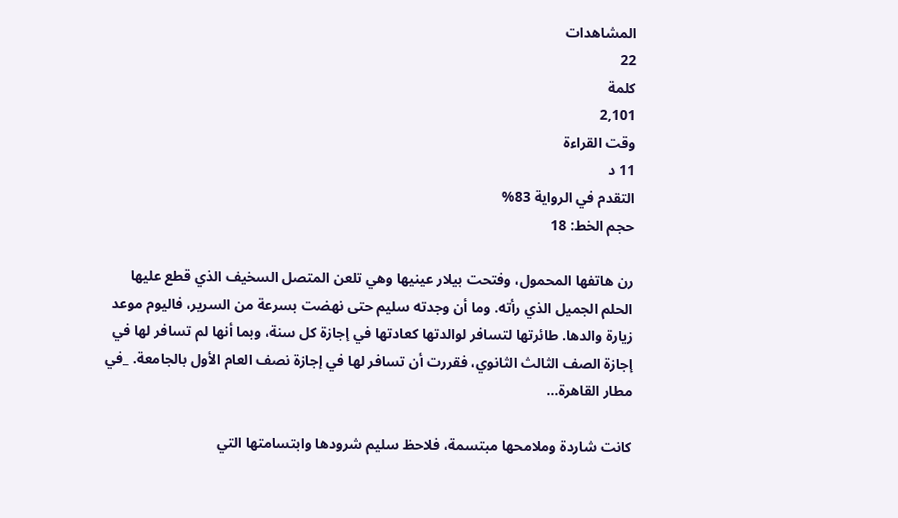المشاهدات
22
كلمة
2,101
وقت القراءة
11 د
التقدم في الرواية 83%
حجم الخط: 18

رن هاتفها المحمول، وفتحت بيلار عينيها وهي تلعن المتصل السخيف الذي قطع عليها الحلم الجميل الذي رأته. وما أن وجدته سليم حتى نهضت بسرعة من السرير، فاليوم موعد زيارة والدها. طائرتها لتسافر لوالدتها كعادتها في إجازة كل سنة، وبما أنها لم تسافر لها في إجازة الصف الثالث الثانوي، فقررت أن تسافر لها في إجازة نصف العام الأول بالجامعة. _في مطار القاهرة...

كانت شاردة وملامحها مبتسمة، فلاحظ سليم شرودها وابتسامتها التي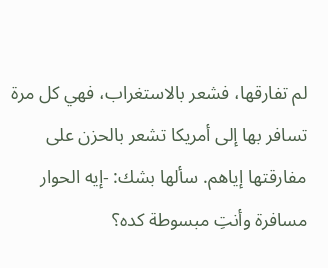لم تفارقها، فشعر بالاستغراب، فهي كل مرة تسافر بها إلى أمريكا تشعر بالحزن على مفارقتها إياهم. سألها بشك: -إيه الحوار مسافرة وأنتِ مبسوطة كده؟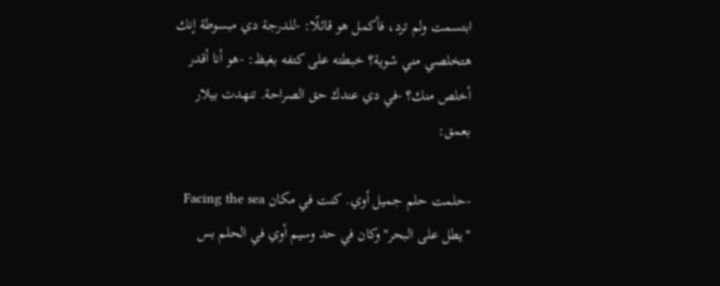ابتسمت ولم ترد، فأكمل هو قائلًا: -للدرجة دي مبسوطة إنك هتخلصي مني شوية؟ خبطته على كتفه بغيظ: -هو أنا أقدر أخلص منك؟ -في دي عندك حق الصراحة. تنهدت بيلار بعمق:

-حلمت حلم جميل أوي. كنت في مكان Facing the sea "يطل على البحر" وكان في حد وسيم أوي في الحلم بس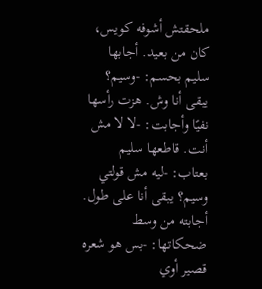ملحقتش أشوفه كويس، كان من بعيد. أجابها سليم بحسم: -وسيم؟ يبقى أنا وش. هزت رأسها نفيًا وأجابت: -لا لا مش أنت. قاطعها سليم بعتاب: -ليه مش قولتي وسيم؟ يبقى أنا على طول. أجابته من وسط ضحكاتها: -بس هو شعره قصير أوي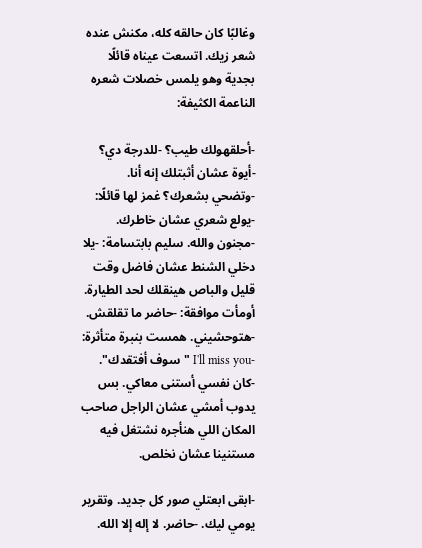وغالبًا كان حالقه كله، مكنش عنده شعر زيك. اتسعت عيناه قائلًا بجدية وهو يلمس خصلات شعره الناعمة الكثيفة:

-أحلقهولك طيب؟ -للدرجة دي؟ -أيوة عشان أثبتلك إنه أنا. -وتضحي بشعرك؟ غمز لها قائلًا: -يولع شعري عشان خاطرك. -مجنون والله. سليم بابتسامة: -يلا دخلي الشنط عشان فاضل وقت قليل والباص هينقلك لحد الطيارة. أومأت موافقة: -حاضر ما تقلقش. -هتوحشيني. همست بنبرة متأثرة: -I'll miss you "سوف أفتقدك". -كان نفسي أستنى معاكي. بس يدوب أمشي عشان الراجل صاحب المكان اللي هنأجره نشتغل فيه مستنينا عشان نخلص.

-ابقى ابعتلي صور كل جديد. وتقرير يومي ليك. -حاضر. لا إله إلا الله.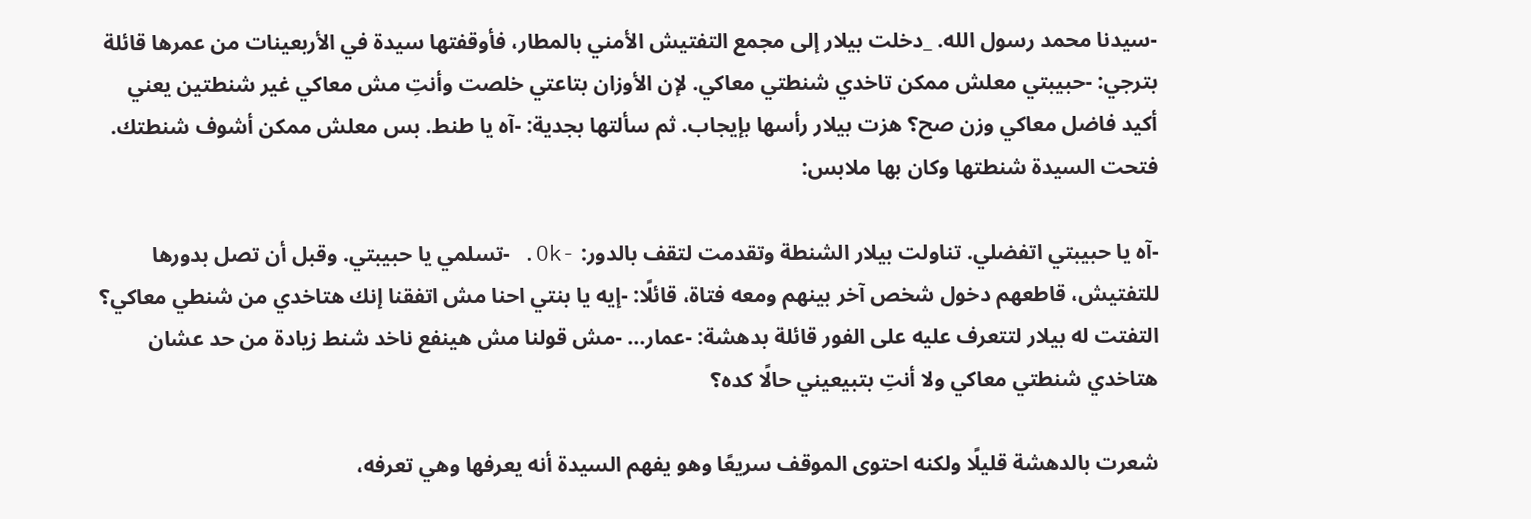-سيدنا محمد رسول الله. _دخلت بيلار إلى مجمع التفتيش الأمني بالمطار، فأوقفتها سيدة في الأربعينات من عمرها قائلة بترجي: -حبيبتي معلش ممكن تاخدي شنطتي معاكي. لإن الأوزان بتاعتي خلصت وأنتِ مش معاكي غير شنطتين يعني أكيد فاضل معاكي وزن صح؟ هزت بيلار رأسها بإيجاب. ثم سألتها بجدية: -آه يا طنط. بس معلش ممكن أشوف شنطتك. فتحت السيدة شنطتها وكان بها ملابس:

-آه يا حبيبتي اتفضلي. تناولت بيلار الشنطة وتقدمت لتقف بالدور: -Ok. -تسلمي يا حبيبتي. وقبل أن تصل بدورها للتفتيش، قاطعهم دخول شخص آخر بينهم ومعه فتاة، قائلًا: -إيه يا بنتي احنا مش اتفقنا إنك هتاخدي من شنطي معاكي؟ التفتت له بيلار لتتعرف عليه على الفور قائلة بدهشة: -عمار... -مش قولنا مش هينفع ناخد شنط زيادة من حد عشان هتاخدي شنطتي معاكي ولا أنتِ بتبيعيني حالًا كده؟

شعرت بالدهشة قليلًا ولكنه احتوى الموقف سريعًا وهو يفهم السيدة أنه يعرفها وهي تعرفه،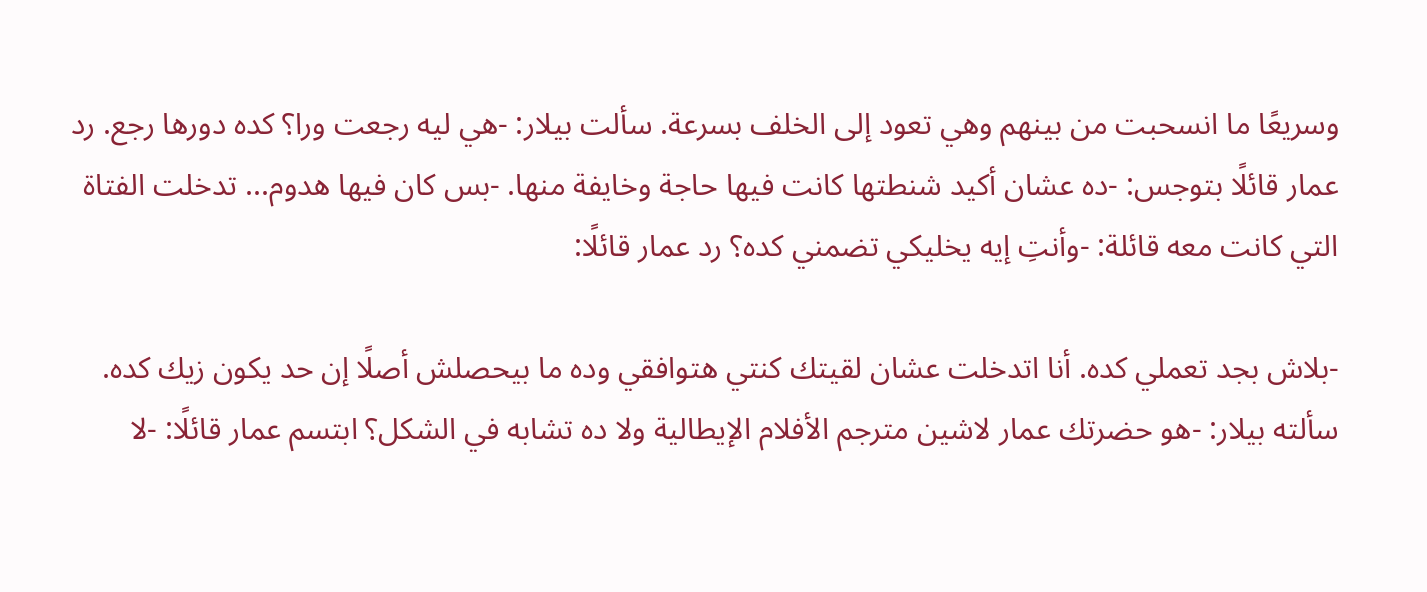وسريعًا ما انسحبت من بينهم وهي تعود إلى الخلف بسرعة. سألت بيلار: -هي ليه رجعت ورا؟ كده دورها رجع. رد عمار قائلًا بتوجس: -ده عشان أكيد شنطتها كانت فيها حاجة وخايفة منها. -بس كان فيها هدوم... تدخلت الفتاة التي كانت معه قائلة: -وأنتِ إيه يخليكي تضمني كده؟ رد عمار قائلًا:

-بلاش بجد تعملي كده. أنا اتدخلت عشان لقيتك كنتي هتوافقي وده ما بيحصلش أصلًا إن حد يكون زيك كده. سألته بيلار: -هو حضرتك عمار لاشين مترجم الأفلام الإيطالية ولا ده تشابه في الشكل؟ ابتسم عمار قائلًا: -لا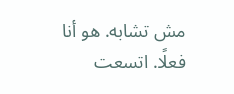مش تشابه. هو أنا فعلًا. اتسعت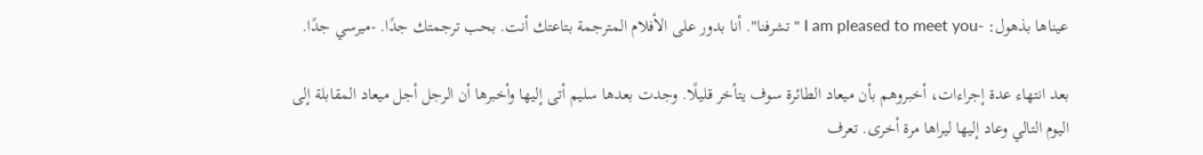عيناها بذهول: -I am pleased to meet you "تشرفنا". أنا بدور على الأفلام المترجمة بتاعتك أنت. بحب ترجمتك جدًا. -ميرسي جدًا.

بعد انتهاء عدة إجراءات، أخبروهم بأن ميعاد الطائرة سوف يتأخر قليلًا. وجدت بعدها سليم أتى إليها وأخبرها أن الرجل أجل ميعاد المقابلة إلى اليوم التالي وعاد إليها ليراها مرة أخرى. تعرف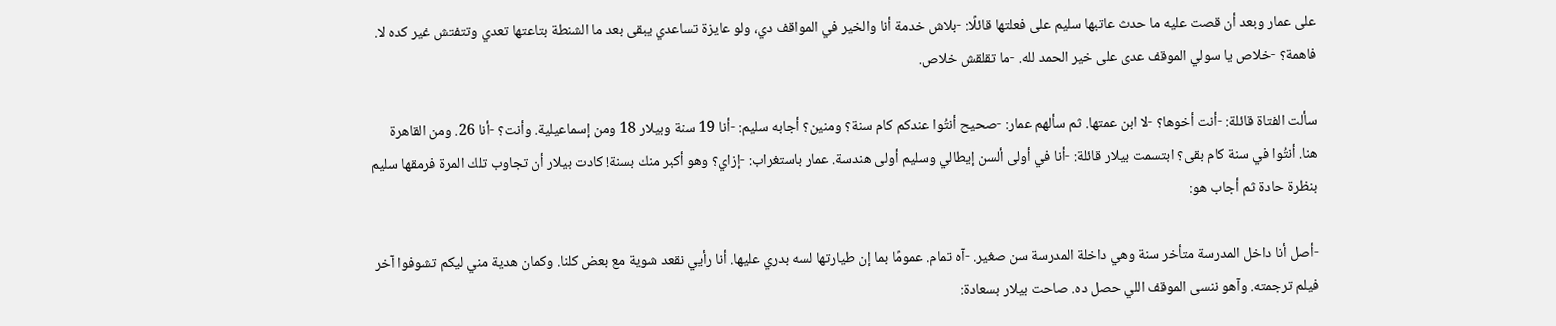على عمار وبعد أن قصت عليه ما حدث عاتبها سليم على فعلتها قائلًا: -بلاش خدمة أنا والخير في المواقف دي، ولو عايزة تساعدي يبقى بعد ما الشنطة بتاعتها تعدي وتتفتش غير كده لا. فاهمة؟ -خلاص يا سولي الموقف عدى على خير الحمد لله. -ما تقلقش خلاص.

سألت الفتاة قائلة: -أنت أخوها؟ -لا ابن عمتها. ثم سألهم عمار: -صحيح أنتُوا عندكم كام سنة؟ ومنين؟ أجابه سليم: -أنا 19 سنة وبيلار 18 ومن إسماعيلية. وأنت؟ -أنا 26. ومن القاهرة هنا. أنتُوا في سنة كام بقى؟ ابتسمت بيلار قائلة: -أنا في أولى ألسن إيطالي وسليم أولى هندسة. عمار باستغراب: -إزاي؟ وهو أكبر منك بسنة! كادت بيلار أن تجاوب تلك المرة فرمقها سليم بنظرة حادة ثم أجاب هو:

-أصل أنا داخل المدرسة متأخر سنة وهي داخلة المدرسة سن صغير. -آه تمام. عمومًا بما إن طيارتها لسه بدري عليها. أنا رأيي نقعد شوية مع بعض كلنا. وكمان هدية مني ليكم تشوفوا آخر فيلم ترجمته. وآهو ننسى الموقف اللي حصل ده. صاحت بيلار بسعادة: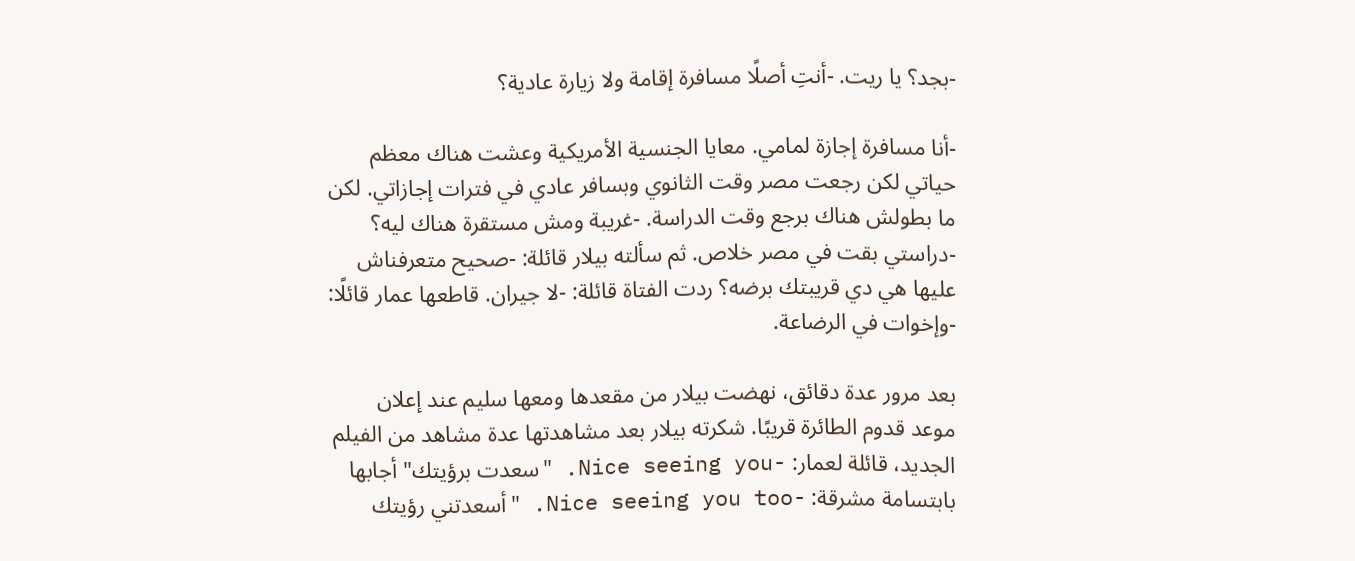-بجد؟ يا ريت. -أنتِ أصلًا مسافرة إقامة ولا زيارة عادية؟

-أنا مسافرة إجازة لمامي. معايا الجنسية الأمريكية وعشت هناك معظم حياتي لكن رجعت مصر وقت الثانوي وبسافر عادي في فترات إجازاتي. لكن ما بطولش هناك برجع وقت الدراسة. -غريبة ومش مستقرة هناك ليه؟ -دراستي بقت في مصر خلاص. ثم سألته بيلار قائلة: -صحيح متعرفناش عليها هي دي قريبتك برضه؟ ردت الفتاة قائلة: -لا جيران. قاطعها عمار قائلًا: -وإخوات في الرضاعة.

بعد مرور عدة دقائق، نهضت بيلار من مقعدها ومعها سليم عند إعلان موعد قدوم الطائرة قريبًا. شكرته بيلار بعد مشاهدتها عدة مشاهد من الفيلم الجديد، قائلة لعمار: -Nice seeing you. "سعدت برؤيتك" أجابها بابتسامة مشرقة: -Nice seeing you too. "أسعدتني رؤيتك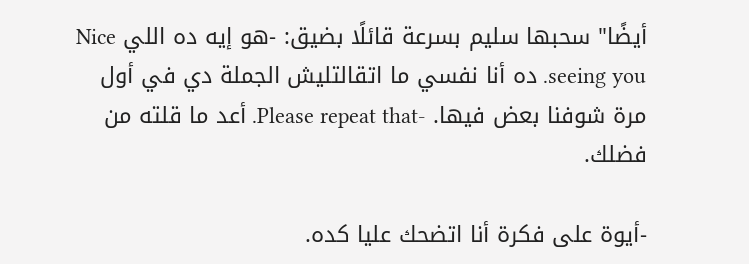أيضًا" سحبها سليم بسرعة قائلًا بضيق: -هو إيه ده اللي Nice seeing you. ده أنا نفسي ما اتقالتليش الجملة دي في أول مرة شوفنا بعض فيها. -Please repeat that. أعد ما قلته من فضلك.

-أيوة على فكرة أنا اتضحك عليا كده.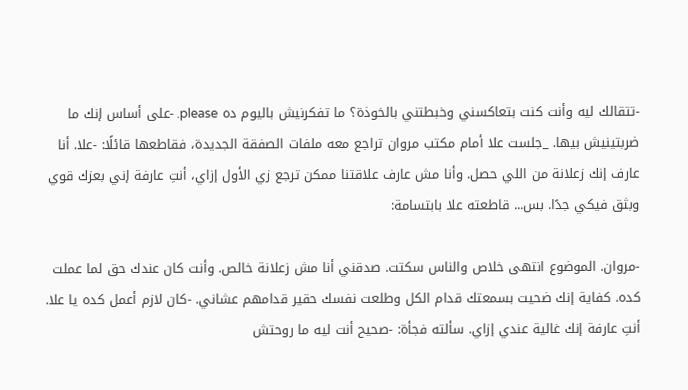-تتقالك ليه وأنت كنت بتعاكسني وخبطتني بالخوذة؟ ما تفكرنيش باليوم ده please. -على أساس إنك ما ضربتينيش بيها. _جلست علا أمام مكتب مروان تراجع معه ملفات الصفقة الجديدة، فقاطعها قائلًا: -علا. أنا عارف إنك زعلانة من اللي حصل. وأنا مش عارف علاقتنا ممكن ترجع زي الأول إزاي، أنتِ عارفة إني بعزك قوي وبثق فيكي جدًا. بس... قاطعته علا بابتسامة:

-مروان. الموضوع انتهى خلاص والناس سكتت. صدقني أنا مش زعلانة خالص. وأنت كان عندك حق لما عملت كده. كفاية إنك ضحيت بسمعتك قدام الكل وطلعت نفسك حقير قدامهم عشاني. -كان لازم أعمل كده يا علا. أنتِ عارفة إنك غالية عندي إزاي. سألته فجأة: -صحيح أنت ليه ما روحتش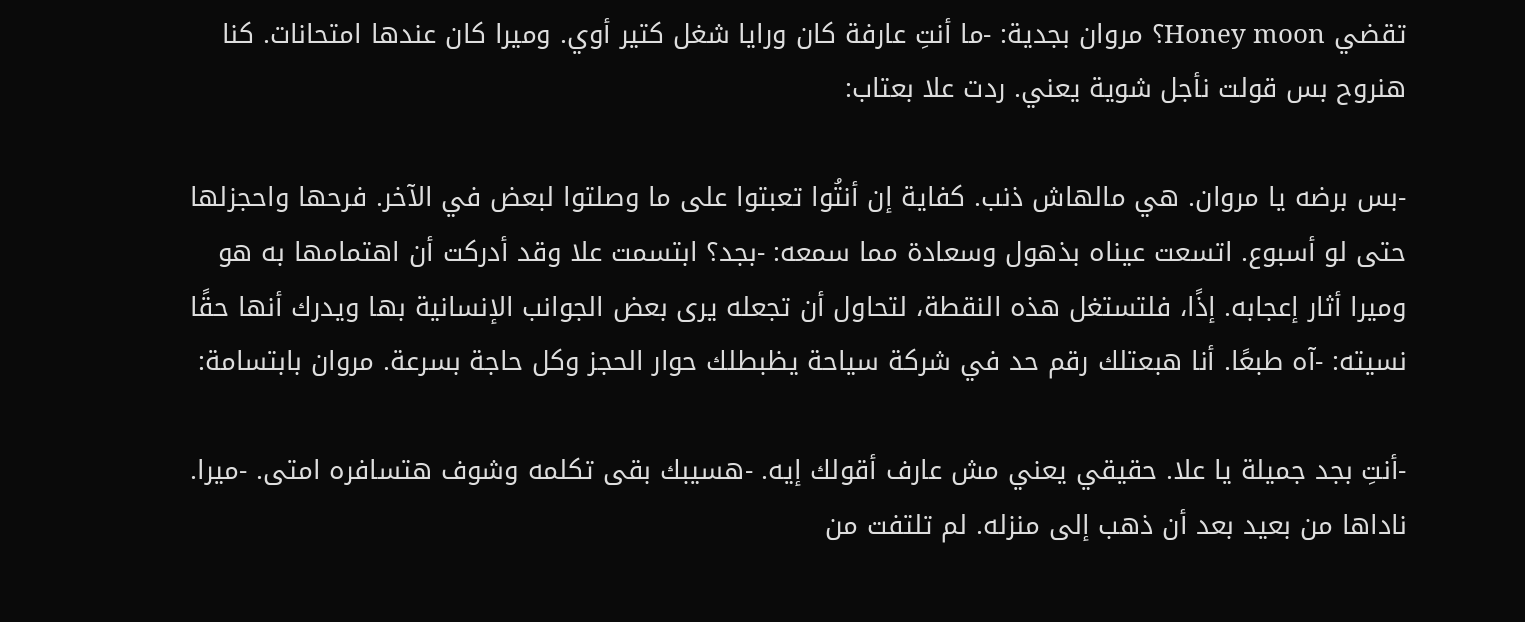تقضي Honey moon؟ مروان بجدية: -ما أنتِ عارفة كان ورايا شغل كتير أوي. وميرا كان عندها امتحانات. كنا هنروح بس قولت نأجل شوية يعني. ردت علا بعتاب:

-بس برضه يا مروان. هي مالهاش ذنب. كفاية إن أنتُوا تعبتوا على ما وصلتوا لبعض في الآخر. فرحها واحجزلها حتى لو أسبوع. اتسعت عيناه بذهول وسعادة مما سمعه: -بجد؟ ابتسمت علا وقد أدركت أن اهتمامها به هو وميرا أثار إعجابه. إذًا، فلتستغل هذه النقطة، لتحاول أن تجعله يرى بعض الجوانب الإنسانية بها ويدرك أنها حقًا نسيته: -آه طبعًا. أنا هبعتلك رقم حد في شركة سياحة يظبطلك حوار الحجز وكل حاجة بسرعة. مروان بابتسامة:

-أنتِ بجد جميلة يا علا. حقيقي يعني مش عارف أقولك إيه. -هسيبك بقى تكلمه وشوف هتسافره امتى. -ميرا. ناداها من بعيد بعد أن ذهب إلى منزله. لم تلتفت من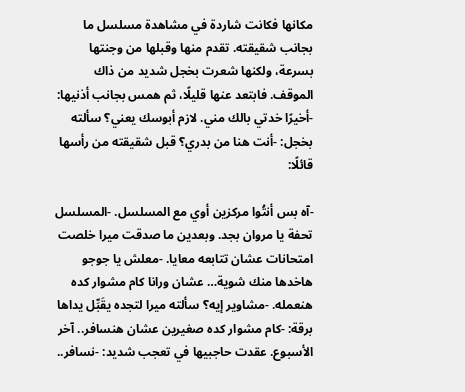مكانها فكانت شاردة في مشاهدة مسلسل ما بجانب شقيقته. تقدم منها وقبلها من وجنتها بسرعة، ولكنها شعرت بخجل شديد من ذاك الموقف. فابتعد عنها قليلًا، ثم همس بجانب أذنيها: -أخيرًا خدتي بالك مني. لازم أبوسك يعني؟ سألته بخجل: -أنت هنا من بدري؟ قبل شقيقته من رأسها قائلًا:

-آه بس أنتُوا مركزين أوي مع المسلسل. -المسلسل تحفة يا مروان بجد. وبعدين ما صدقت ميرا خلصت امتحانات عشان تتابعه معايا. -معلش يا جوجو هاخدها منك شوية… عشان ورانا كام مشوار كده هنعمله. -مشاوير إيه؟ سألته ميرا لتجده يقَبِّل يداها برقة: -كام مشوار كده صغيرين عشان هنسافر.. آخر الأسبوع. عقدت حاجبيها في تعجب شديد: -نسافر..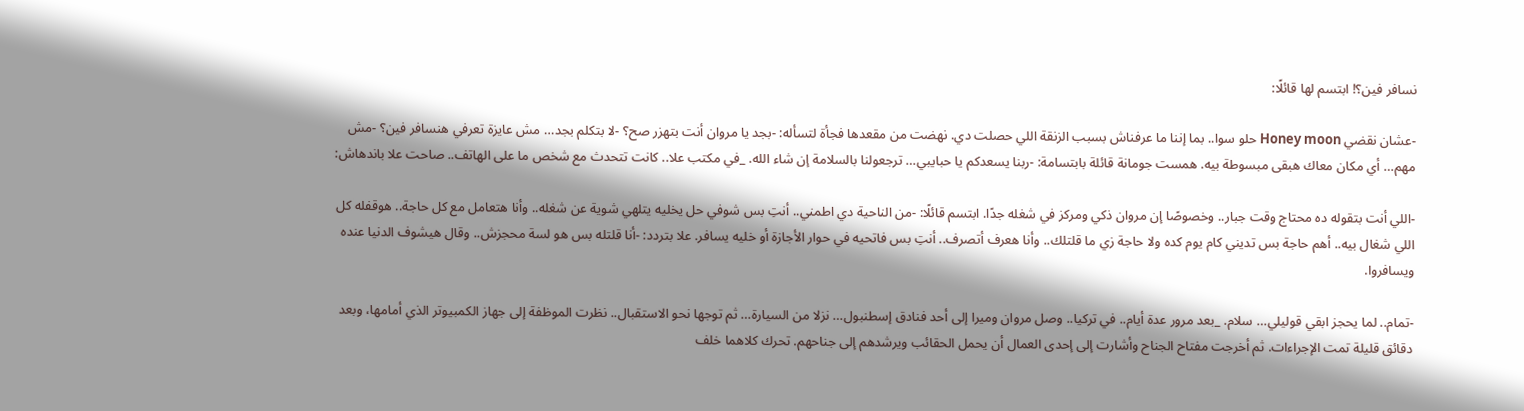نسافر فين؟! ابتسم لها قائلًا:

-عشان نقضي Honey moon حلو سوا.. بما إننا ما عرفناش بسبب الزنقة اللي حصلت دي. نهضت من مقعدها فجأة لتسأله: -بجد يا مروان أنت بتهزر صح؟ -لا بتكلم بجد… مش عايزة تعرفي هنسافر فين؟ -مش مهم… أي مكان معاك هبقى مبسوطة بيه. همست جومانة قائلة بابتسامة: -ربنا يسعدكم يا حبايبي… ترجعولنا بالسلامة إن شاء الله. _في مكتب علا.. كانت تتحدث مع شخص ما على الهاتف.. صاحت علا باندهاش:

-اللي أنت بتقوله ده محتاج وقت جبار.. وخصوصًا إن مروان ذكي ومركز في شغله جدًا. ابتسم قائلًا: -من الناحية دي اطمني.. أنتِ بس شوفي حل يخليه يتلهي شوية عن شغله.. وأنا هتعامل مع كل حاجة.. هوقفله كل اللي شغال بيه.. أهم حاجة بس تديني كام يوم كده ولا حاجة زي ما قلتلك.. وأنا هعرف أتصرف.. أنتِ بس فاتحيه في حوار الأجازة أو خليه يسافر. علا بتردد: -أنا قلتله بس هو لسة محجزش.. وقال هيشوف الدنيا عنده ويسافروا.

-تمام.. لما يحجز ابقي قوليلي… سلام. _بعد مرور عدة أيام.. في تركيا.. وصل مروان وميرا إلى أحد فنادق إسطنبول… نزلا من السيارة… ثم توجها نحو الاستقبال.. نظرت الموظفة إلى جهاز الكمبيوتر الذي أمامها، وبعد دقائق قليلة تمت الإجراءات. ثم أخرجت مفتاح الجناح وأشارت إلى إحدى العمال أن يحمل الحقائب ويرشدهم إلى جناحهم. تحرك كلاهما خلف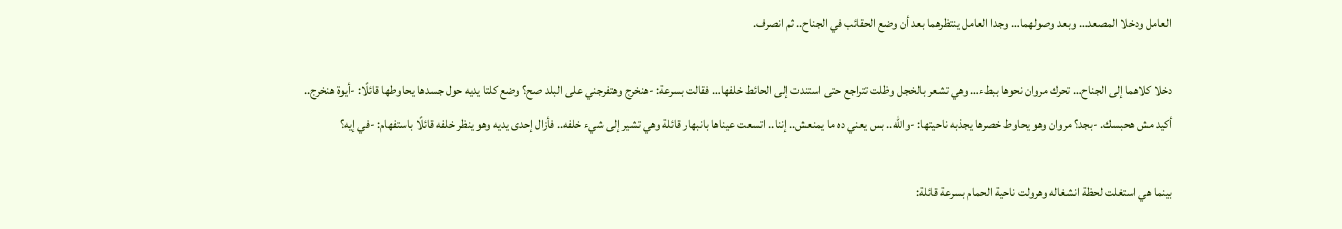العامل ودخلا المصعد… وبعد وصولهما… وجدا العامل ينتظرهما بعد أن وضع الحقائب في الجناح.. ثم انصرف.

دخلا كلاهما إلى الجناح… تحرك مروان نحوها ببطء… وهي تشعر بالخجل وظلت تتراجع حتى استندت إلى الحائط خلفها… فقالت بسرعة: -هنخرج وهتفرجني على البلد صح؟ وضع كلتا يديه حول جسدها يحاوطها قائلًا: -أيوة هنخرج.. أكيد مش هحبسك. -بجد؟ مروان وهو يحاوط خصرها يجذبه ناحيتها: -والله.. بس يعني ده ما يمنعش.. إننا.. اتسعت عيناها بانبهار قائلة وهي تشير إلى شيء خلفه.. فأزال إحدى يديه وهو ينظر خلفه قائلًا باستفهام: -في إيه؟

بينما هي استغلت لحظة انشغاله وهرولت ناحية الحمام بسرعة قائلة: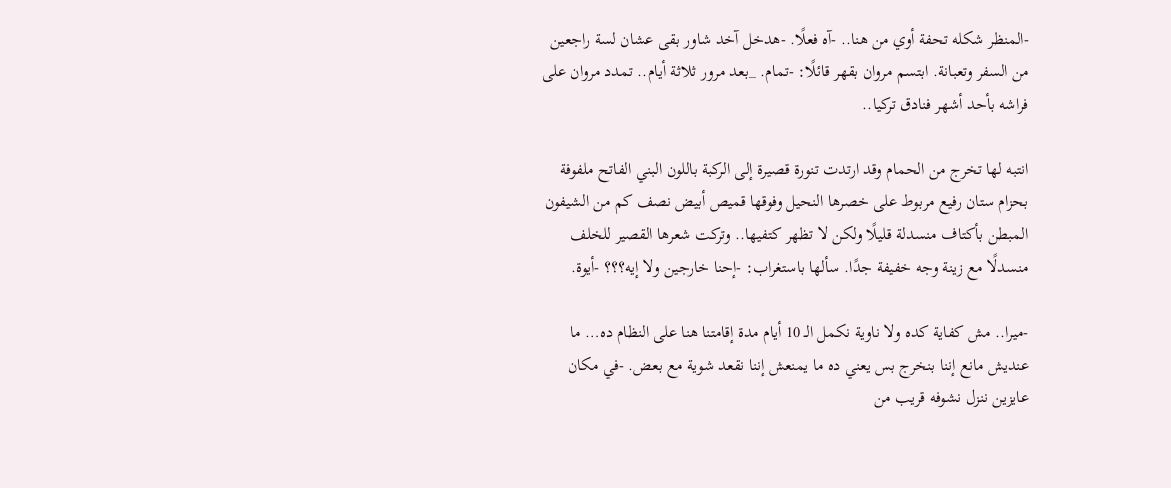-المنظر شكله تحفة أوي من هنا.. -آه فعلًا. -هدخل آخد شاور بقى عشان لسة راجعين من السفر وتعبانة. ابتسم مروان بقهر قائلًا: -تمام. _بعد مرور ثلاثة أيام.. تمدد مروان على فراشه بأحد أشهر فنادق تركيا..

انتبه لها تخرج من الحمام وقد ارتدت تنورة قصيرة إلى الركبة باللون البني الفاتح ملفوفة بحزام ستان رفيع مربوط على خصرها النحيل وفوقها قميص أبيض نصف كم من الشيفون المبطن بأكتاف منسدلة قليلًا ولكن لا تظهر كتفيها.. وتركت شعرها القصير للخلف منسدلًا مع زينة وجه خفيفة جدًا. سألها باستغراب: -إحنا خارجين ولا إيه؟؟؟ -أيوة.

-ميرا.. مش كفاية كده ولا ناوية نكمل الـ 10 أيام مدة إقامتنا هنا على النظام ده… ما عنديش مانع إننا بنخرج بس يعني ده ما يمنعش إننا نقعد شوية مع بعض. -في مكان عايزين ننزل نشوفه قريب من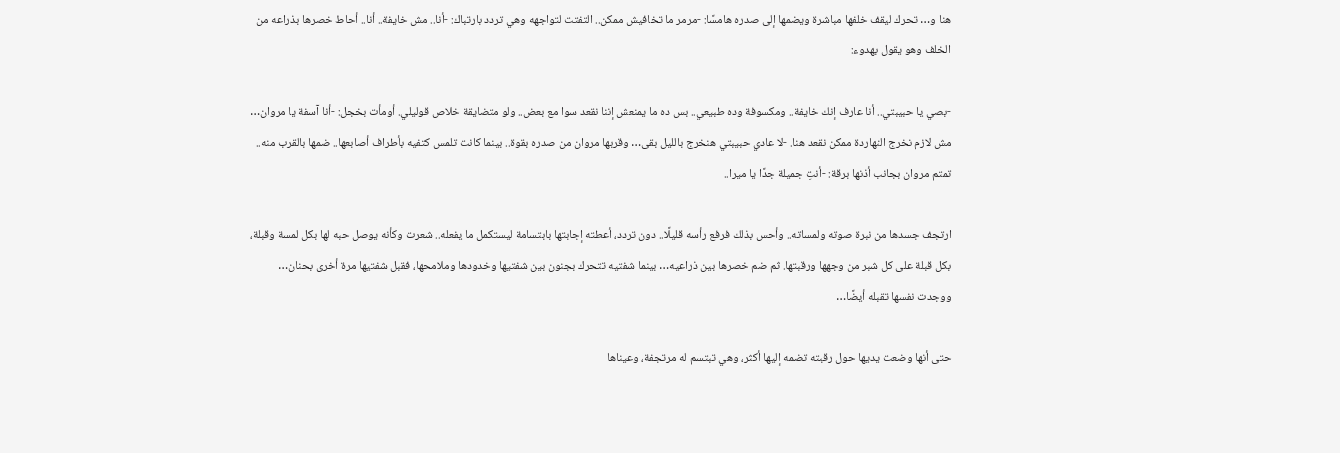هنا و… تحرك ليقف خلفها مباشرة ويضمها إلى صدره هامسًا: -مرمر ما تخافيش ممكن.. التفتت لتواجهه وهي تردد بارتباك: -أنا.. مش خايفة.. أنا.. أحاط خصرها بذراعه من الخلف وهو يقول بهدوء:

-بصي يا حبيبتي.. أنا عارف إنك خايفة.. ومكسوفة وده طبيعي.. بس ده ما يمنعش إننا نقعد سوا مع بعض.. ولو متضايقة خلاص قوليلي. أومأت بخجل: -أنا آسفة يا مروان… مش لازم نخرج النهاردة ممكن نقعد هنا. -لا عادي حبيبتي هنخرج بالليل بقى… وقربها مروان من صدره بقوة.. بينما كانت تلمس كتفيه بأطراف أصابعها.. ضمها بالقرب منه.. تمتم مروان بجانب أذنها برقة: -أنتِ جميلة جدًا يا ميرا..

ارتجف جسدها من نبرة صوته ولمساته.. وأحس بذلك فرفع رأسه قليلًا.. دون تردد، أعطته إجابتها بابتسامة ليستكمل ما يفعله.. شعرت وكأنه يوصل حبه لها بكل لمسة وقبلة، بكل قبلة على كل شبر من وجهها ورقبتها. ثم ضم خصرها بين ذراعيه… بينما شفتيه تتحرك بجنون بين شفتيها وخدودها وملامحها، فقبل شفتيها مرة أخرى بحنان… ووجدت نفسها تقبله أيضًا…

حتى أنها وضعت يديها حول رقبته تضمه إليها أكثر، وهي تبتسم له مرتجفة، وعيناها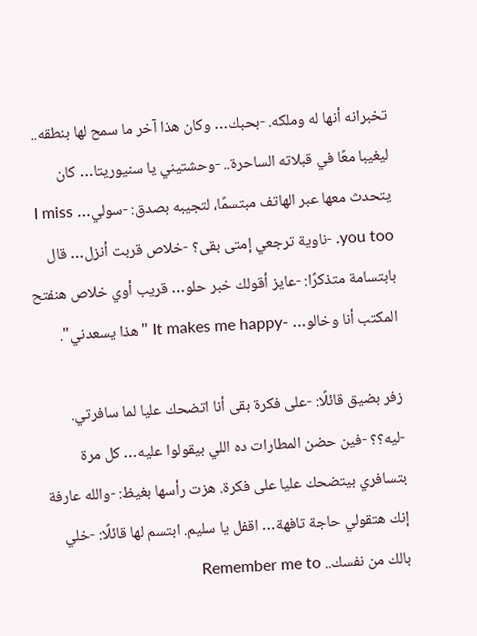تخبرانه أنها له وملكه. -بحبك… وكان هذا آخر ما سمح لها بنطقه.. ليغيبا معًا في قبلاته الساحرة.. -وحشتيني يا سنيوريتا… كان يتحدث معها عبر الهاتف مبتسمًا، لتجيبه بصدق: -سولي… I miss you too. -ناوية ترجعي إمتى بقى؟ -خلاص قربت أنزل… قال بابتسامة متذكرًا: -عايز أقولك خبر حلو… قريب أوي خلاص هنفتح المكتب أنا وخالو… -It makes me happy "هذا يسعدني".

زفر بضيق قائلًا: -على فكرة بقى أنا اتضحك عليا لما سافرتي. -ليه؟؟ -فين حضن المطارات ده اللي بيقولوا عليه… كل مرة بتسافري بيتضحك عليا على فكرة. هزت رأسها بغيظ: -والله عارفة إنك هتقولي حاجة تافهة… اقفل يا سليم. ابتسم لها قائلًا: -خلي بالك من نفسك.. Remember me to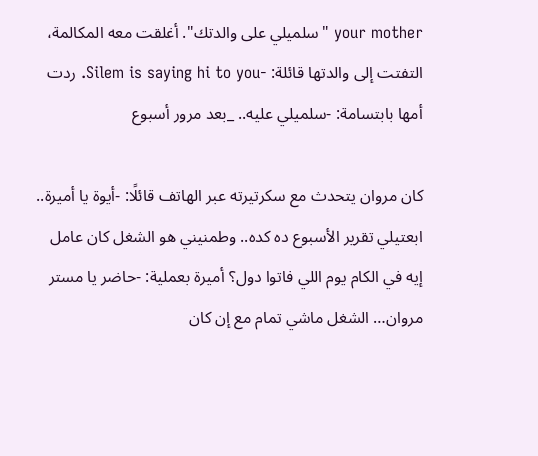your mother "سلميلي على والدتك". أغلقت معه المكالمة، التفتت إلى والدتها قائلة: -Silem is saying hi to you. ردت أمها بابتسامة: -سلميلي عليه.. _بعد مرور أسبوع

كان مروان يتحدث مع سكرتيرته عبر الهاتف قائلًا: -أيوة يا أميرة.. ابعتيلي تقرير الأسبوع ده كده.. وطمنيني هو الشغل كان عامل إيه في الكام يوم اللي فاتوا دول؟ أميرة بعملية: -حاضر يا مستر مروان… الشغل ماشي تمام مع إن كان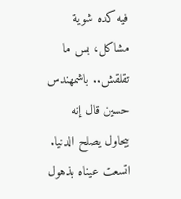فيه كده شوية مشاكل، بس ما تقلقش.. باشمهندس حسين قال إنه بيحاول يصلح الدنيا. اتسعت عيناه بذهول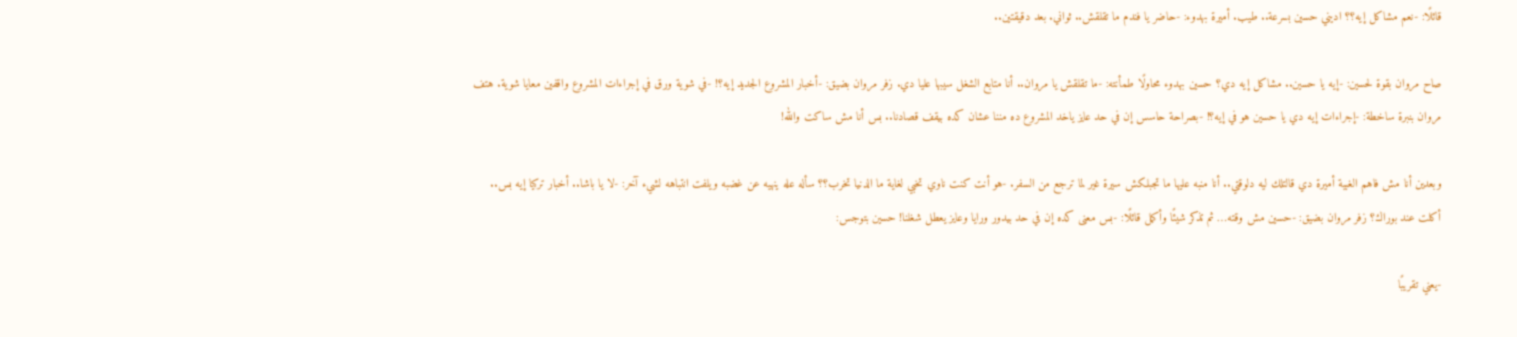قائلًا: -نعم مشاكل إيه؟؟ اديني حسين بسرعة.. طيب. أميرة بهدوء: -حاضر يا فندم ما تقلقش.. ثواني. بعد دقيقتين..

صاح مروان بقوة لحسين: -إيه يا حسين.. مشاكل إيه دي؟ حسين بهدوء محاولًا طمأنته: -ما تقلقش يا مروان.. أنا متابع الشغل سيبها عليا دي. زفر مروان بضيق: -أخبار المشروع الجديد إيه؟! -في شوية ورق في إجراءات المشروع واقفين معايا شوية. هتف مروان بنبرة ساخطة: -إجراءات إيه دي يا حسين هو في إيه؟! -بصراحة حاسس إن في حد عايز ياخد المشروع ده مننا عشان كده بيقف قصادنا.. بس أنا مش ساكت والله!

وبعدين أنا مش فاهم الغبية أميرة دي قالتلك ليه دلوقتي.. أنا منبه عليها ما تجبلكش سيرة غير لما ترجع من السفر. -هو أنت كنت ناوي تخبي لغاية ما الدنيا تخرب؟؟ سأله عله ينهيه عن غضبه ويلفت انتباهه لشيء آخر: -لا يا باشا.. أخبار تركيا إيه بس.. أكلت عند بوراك؟ زفر مروان بضيق: -حسين مش وقته… ثم تذكر شيئًا وأكمل قائلًا: -بس معنى كده إن في حد بيدور ورايا وعايز يعطل شغلنا! حسين بتوجس:

-يعني تقريبًا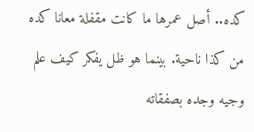كده.. أصل عمرها ما كانت مقفلة معانا كده من كذا ناحية. بينما هو ظل يفكر كيف علم وجيه وجده بصفقاته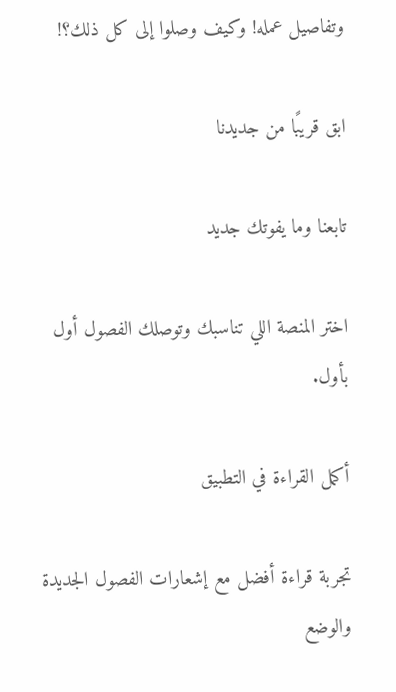وتفاصيل عمله! وكيف وصلوا إلى كل ذلك؟!

ابق قريبًا من جديدنا

تابعنا وما يفوتك جديد

اختر المنصة اللي تناسبك وتوصلك الفصول أول بأول.

أكمل القراءة في التطبيق

تجربة قراءة أفضل مع إشعارات الفصول الجديدة والوضع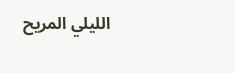الليلي المريح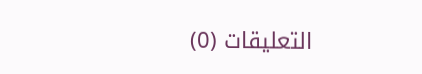التعليقات (0)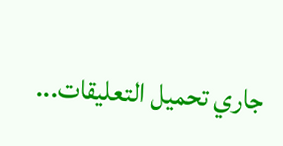جاري تحميل التعليقات...